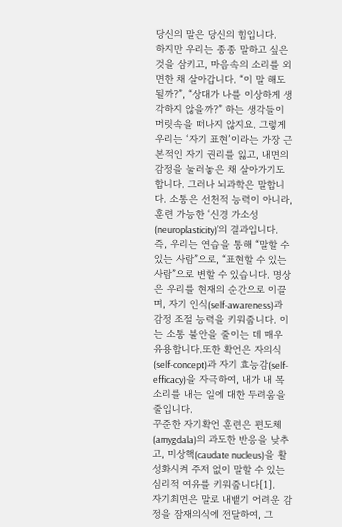당신의 말은 당신의 힘입니다.
하지만 우리는 종종 말하고 싶은 것을 삼키고, 마음속의 소리를 외면한 채 살아갑니다. “이 말 해도 될까?”, “상대가 나를 이상하게 생각하지 않을까?” 하는 생각들이 머릿속을 떠나지 않지요. 그렇게 우리는 ‘자기 표현’이라는 가장 근본적인 자기 권리를 잃고, 내면의 감정을 눌러놓은 채 살아가기도 합니다. 그러나 뇌과학은 말합니다. 소통은 선천적 능력이 아니라, 훈련 가능한 ‘신경 가소성(neuroplasticity)’의 결과입니다.
즉, 우리는 연습을 통해 “말할 수 있는 사람”으로, “표현할 수 있는 사람”으로 변할 수 있습니다. 명상은 우리를 현재의 순간으로 이끌며, 자기 인식(self-awareness)과 감정 조절 능력을 키워줍니다. 이는 소통 불안을 줄이는 데 매우 유용합니다.또한 확언은 자의식(self-concept)과 자기 효능감(self-efficacy)을 자극하여, 내가 내 목소리를 내는 일에 대한 두려움을 줄입니다.
꾸준한 자기확언 훈련은 편도체(amygdala)의 과도한 반응을 낮추고, 미상핵(caudate nucleus)을 활성화시켜 주저 없이 말할 수 있는 심리적 여유를 키워줍니다[1].
자기최면은 말로 내뱉기 어려운 감정을 잠재의식에 전달하여, 그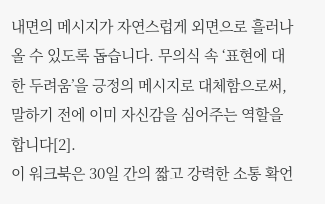내면의 메시지가 자연스럽게 외면으로 흘러나올 수 있도록 돕습니다. 무의식 속 ‘표현에 대한 두려움’을 긍정의 메시지로 대체함으로써, 말하기 전에 이미 자신감을 심어주는 역할을 합니다[2].
이 워크북은 30일 간의 짧고 강력한 소통 확언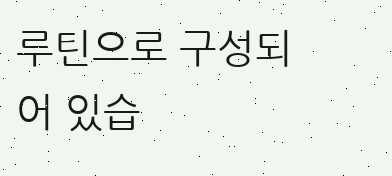루틴으로 구성되어 있습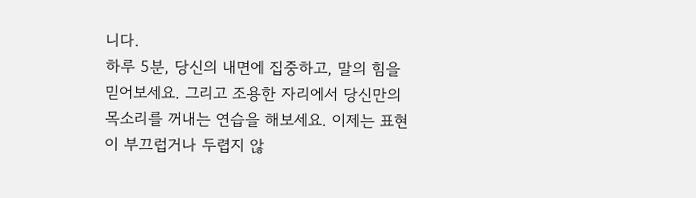니다.
하루 5분, 당신의 내면에 집중하고, 말의 힘을 믿어보세요. 그리고 조용한 자리에서 당신만의 목소리를 꺼내는 연습을 해보세요. 이제는 표현이 부끄럽거나 두렵지 않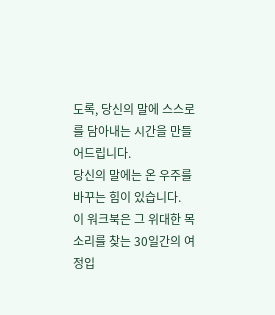도록, 당신의 말에 스스로를 담아내는 시간을 만들어드립니다.
당신의 말에는 온 우주를 바꾸는 힘이 있습니다.
이 워크북은 그 위대한 목소리를 찾는 30일간의 여정입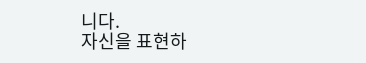니다.
자신을 표현하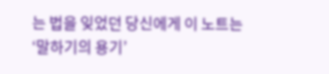는 법을 잊었던 당신에게 이 노트는 ‘말하기의 용기’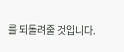를 되돌려줄 것입니다.